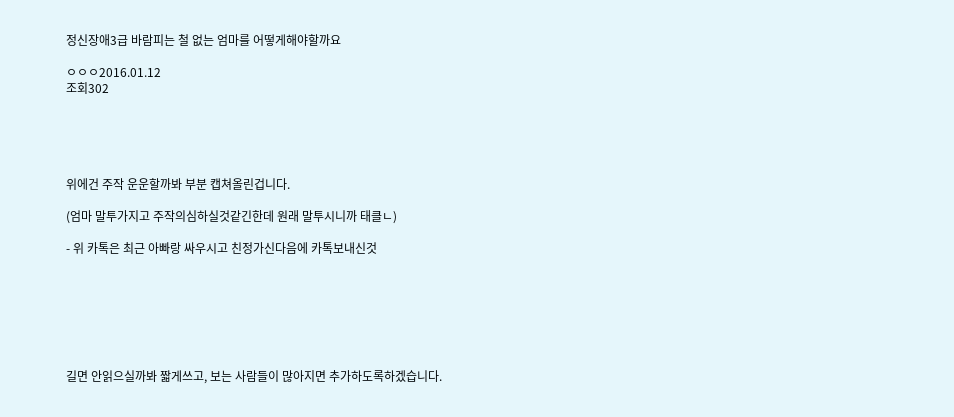정신장애3급 바람피는 철 없는 엄마를 어떻게해야할까요

ㅇㅇㅇ2016.01.12
조회302





위에건 주작 운운할까봐 부분 캡쳐올린겁니다.

(엄마 말투가지고 주작의심하실것같긴한데 원래 말투시니까 태클ㄴ)

- 위 카톡은 최근 아빠랑 싸우시고 친정가신다음에 카톡보내신것







길면 안읽으실까봐 짧게쓰고, 보는 사람들이 많아지면 추가하도록하겠습니다.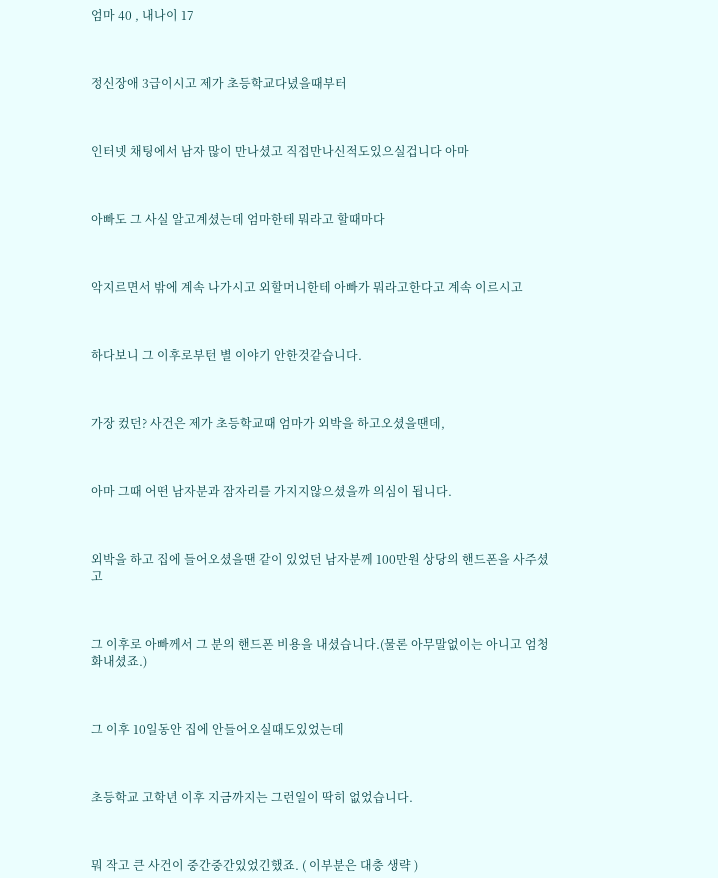엄마 40 , 내나이 17



정신장애 3급이시고 제가 초등학교다녔을때부터



인터넷 채팅에서 남자 많이 만나셨고 직접만나신적도있으실겁니다 아마



아빠도 그 사실 알고계셨는데 엄마한테 뭐라고 할때마다



악지르면서 밖에 계속 나가시고 외할머니한테 아빠가 뭐라고한다고 계속 이르시고



하다보니 그 이후로부턴 별 이야기 안한것같습니다.



가장 컸던? 사건은 제가 초등학교때 엄마가 외박을 하고오셨을땐데,



아마 그때 어떤 남자분과 잠자리를 가지지않으셨을까 의심이 됩니다.



외박을 하고 집에 들어오셨을땐 같이 있었던 남자분께 100만원 상당의 핸드폰을 사주셨고



그 이후로 아빠께서 그 분의 핸드폰 비용을 내셨습니다.(물론 아무말없이는 아니고 엄청 화내셨죠.)



그 이후 10일동안 집에 안들어오실때도있었는데



초등학교 고학년 이후 지금까지는 그런일이 딱히 없었습니다.



뭐 작고 큰 사건이 중간중간있었긴했죠. ( 이부분은 대충 생략 )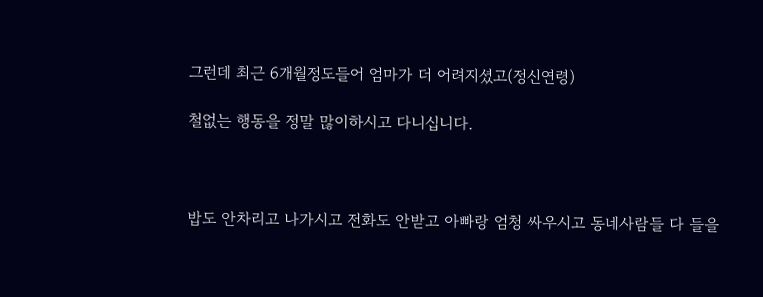그런데 최근 6개월정도들어 엄마가 더 어려지셨고(정신연령)

철없는 행동을 정말 많이하시고 다니십니다.



밥도 안차리고 나가시고 전화도 안받고 아빠랑 엄청 싸우시고 동네사람들 다 들을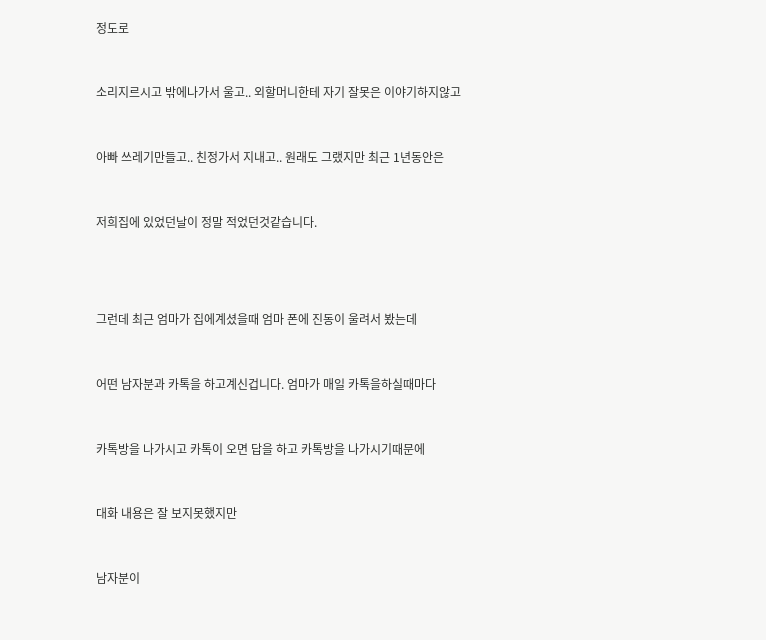정도로



소리지르시고 밖에나가서 울고.. 외할머니한테 자기 잘못은 이야기하지않고



아빠 쓰레기만들고.. 친정가서 지내고.. 원래도 그랬지만 최근 1년동안은



저희집에 있었던날이 정말 적었던것같습니다.





그런데 최근 엄마가 집에계셨을때 엄마 폰에 진동이 울려서 봤는데



어떤 남자분과 카톡을 하고계신겁니다. 엄마가 매일 카톡을하실때마다



카톡방을 나가시고 카톡이 오면 답을 하고 카톡방을 나가시기때문에



대화 내용은 잘 보지못했지만



남자분이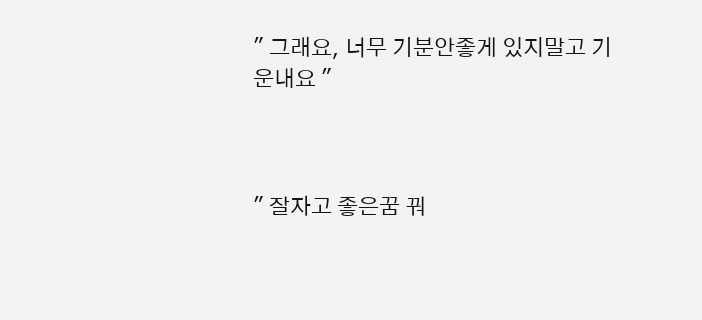" 그래요, 너무 기분안좋게 있지말고 기운내요 "



" 잘자고 좋은꿈 꿔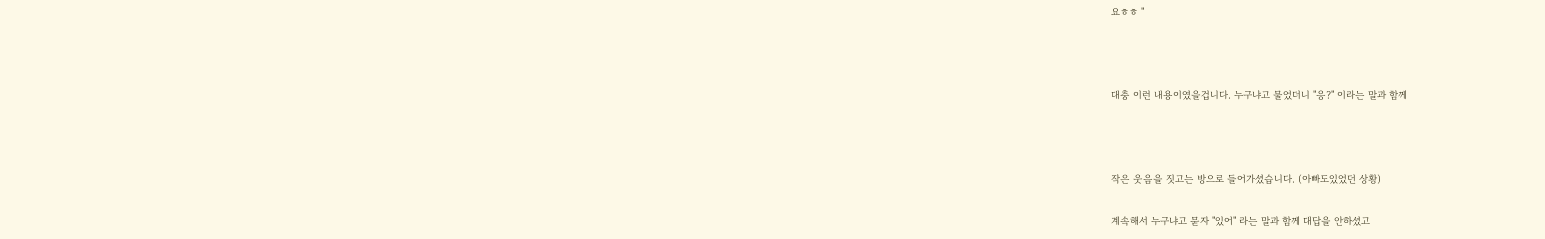요ㅎㅎ "



대충 이런 내용이였을겁니다. 누구냐고 물었더니 "응?" 이라는 말과 함께



작은 웃음을 짓고는 방으로 들어가셨습니다. (아빠도있었던 상황)

계속해서 누구냐고 묻자 "있어" 라는 말과 함께 대답을 안하셨고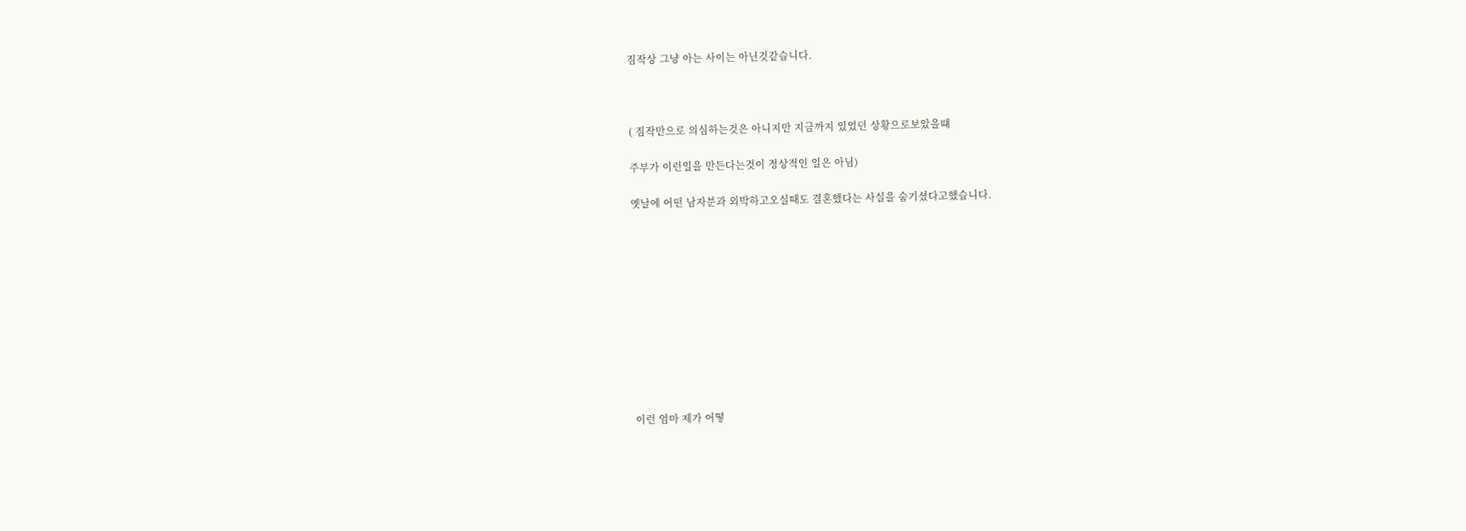짐작상 그냥 아는 사이는 아닌것같습니다.



( 짐작만으로 의심하는것은 아니지만 지금까지 있었던 상황으로보았을떄

주부가 이런일을 만든다는것이 정상적인 일은 아님)

옛날에 어떤 남자분과 외박하고오실때도 결혼했다는 사실을 숨기셨다고했습니다.











이런 엄마 제가 어떻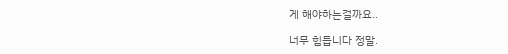게 해야하는걸까요..

너무 힘듭니다 정말.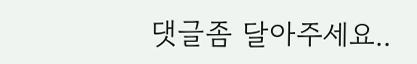댓글좀 달아주세요..